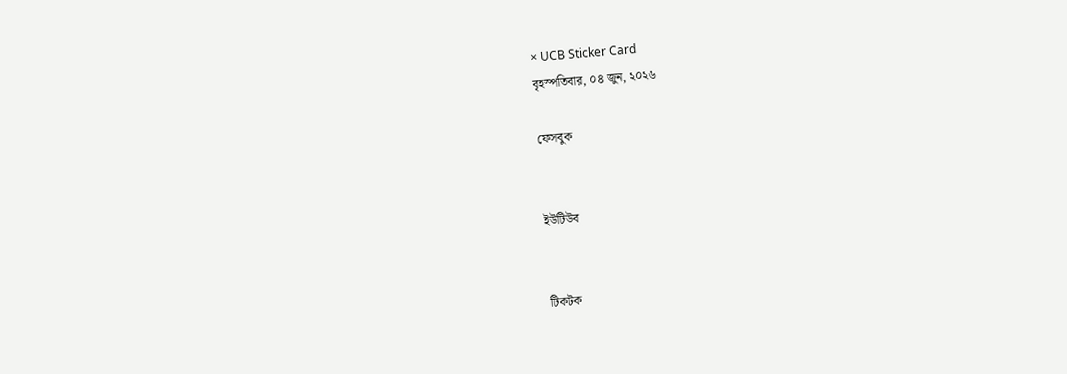× UCB Sticker Card
বৃহস্পতিবার, ০৪ জুন, ২০২৬

ফেসবুক


ইউটিউব


টিকটক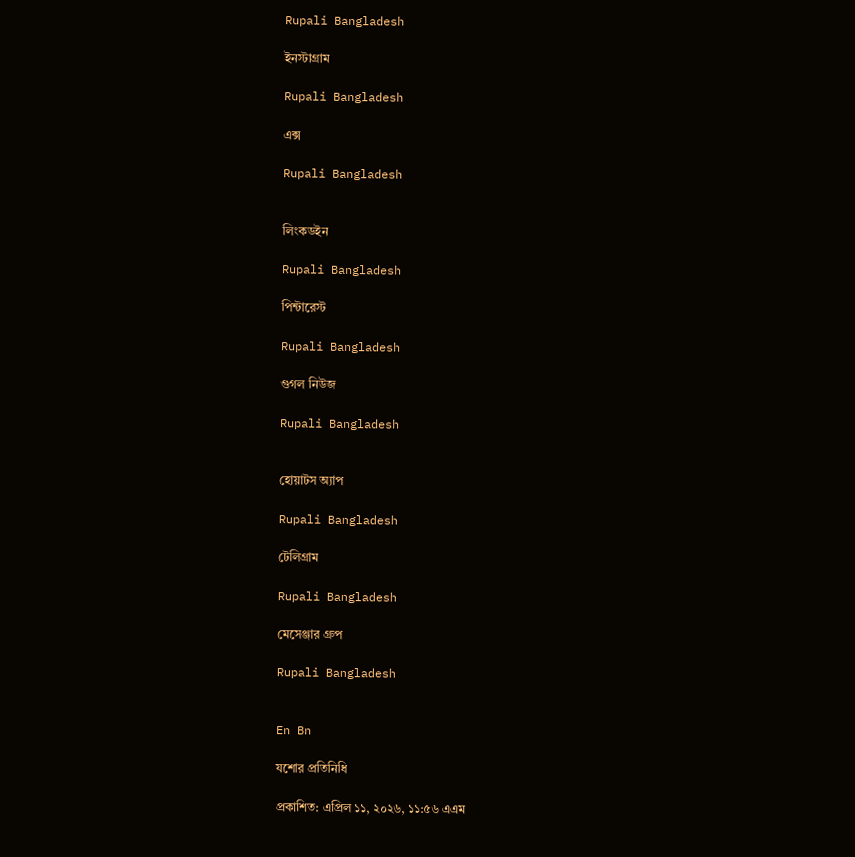Rupali Bangladesh

ইনস্টাগ্রাম

Rupali Bangladesh

এক্স

Rupali Bangladesh


লিংকডইন

Rupali Bangladesh

পিন্টারেস্ট

Rupali Bangladesh

গুগল নিউজ

Rupali Bangladesh


হোয়াটস অ্যাপ

Rupali Bangladesh

টেলিগ্রাম

Rupali Bangladesh

মেসেঞ্জার গ্রুপ

Rupali Bangladesh


En Bn

যশোর প্রতিনিধি

প্রকাশিত: এপ্রিল ১১, ২০২৬, ১১:৫৬ এএম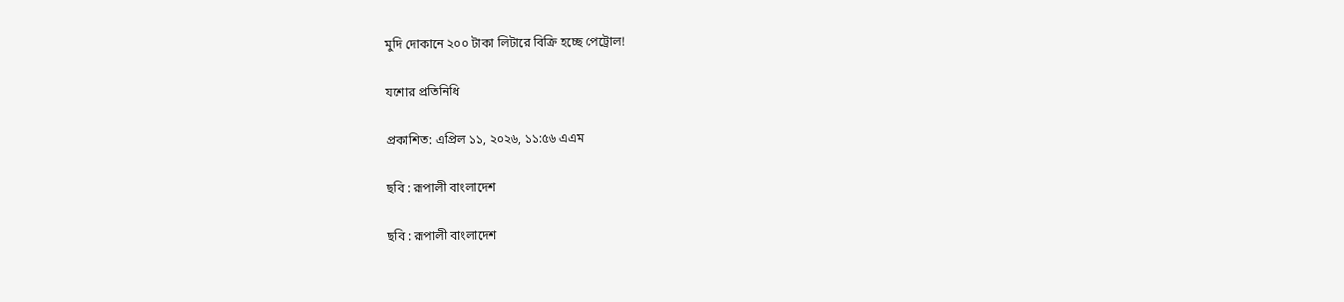মুদি দোকানে ২০০ টাকা লিটারে বিক্রি হচ্ছে পেট্রোল!

যশোর প্রতিনিধি

প্রকাশিত: এপ্রিল ১১, ২০২৬, ১১:৫৬ এএম

ছবি : রূপালী বাংলাদেশ

ছবি : রূপালী বাংলাদেশ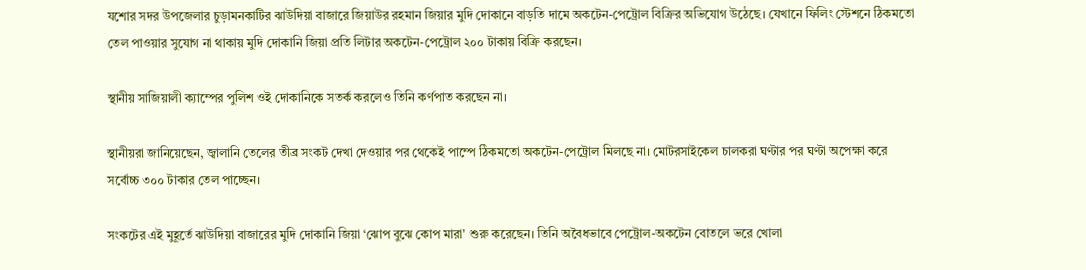যশোর সদর উপজেলার চুড়ামনকাটির ঝাউদিয়া বাজারে জিয়াউর রহমান জিয়ার মুদি দোকানে বাড়তি দামে অকটেন-পেট্রোল বিক্রির অভিযোগ উঠেছে। যেখানে ফিলিং স্টেশনে ঠিকমতো তেল পাওয়ার সুযোগ না থাকায় মুদি দোকানি জিয়া প্রতি লিটার অকটেন-পেট্রোল ২০০ টাকায় বিক্রি করছেন।

স্থানীয় সাজিয়ালী ক্যাম্পের পুলিশ ওই দোকানিকে সতর্ক করলেও তিনি কর্ণপাত করছেন না।

স্থানীয়রা জানিয়েছেন, জ্বালানি তেলের তীব্র সংকট দেখা দেওয়ার পর থেকেই পাম্পে ঠিকমতো অকটেন-পেট্রোল মিলছে না। মোটরসাইকেল চালকরা ঘণ্টার পর ঘণ্টা অপেক্ষা করে সর্বোচ্চ ৩০০ টাকার তেল পাচ্ছেন।

সংকটের এই মুহূর্তে ঝাউদিয়া বাজারের মুদি দোকানি জিয়া ‘ঝোপ বুঝে কোপ মারা’ শুরু করেছেন। তিনি অবৈধভাবে পেট্রোল-অকটেন বোতলে ভরে খোলা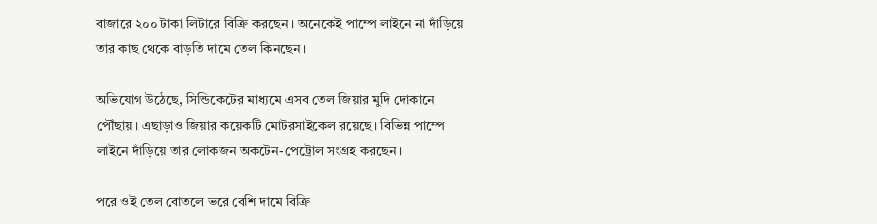বাজারে ২০০ টাকা লিটারে বিক্রি করছেন। অনেকেই পাম্পে লাইনে না দাঁড়িয়ে তার কাছ থেকে বাড়তি দামে তেল কিনছেন।

অভিযোগ উঠেছে, সিন্ডিকেটের মাধ্যমে এসব তেল জিয়ার মুদি দোকানে পৌঁছায়। এছাড়াও জিয়ার কয়েকটি মোটরসাইকেল রয়েছে। বিভিন্ন পাম্পে লাইনে দাঁড়িয়ে তার লোকজন অকটেন-পেট্রোল সংগ্রহ করছেন।

পরে ওই তেল বোতলে ভরে বেশি দামে বিক্রি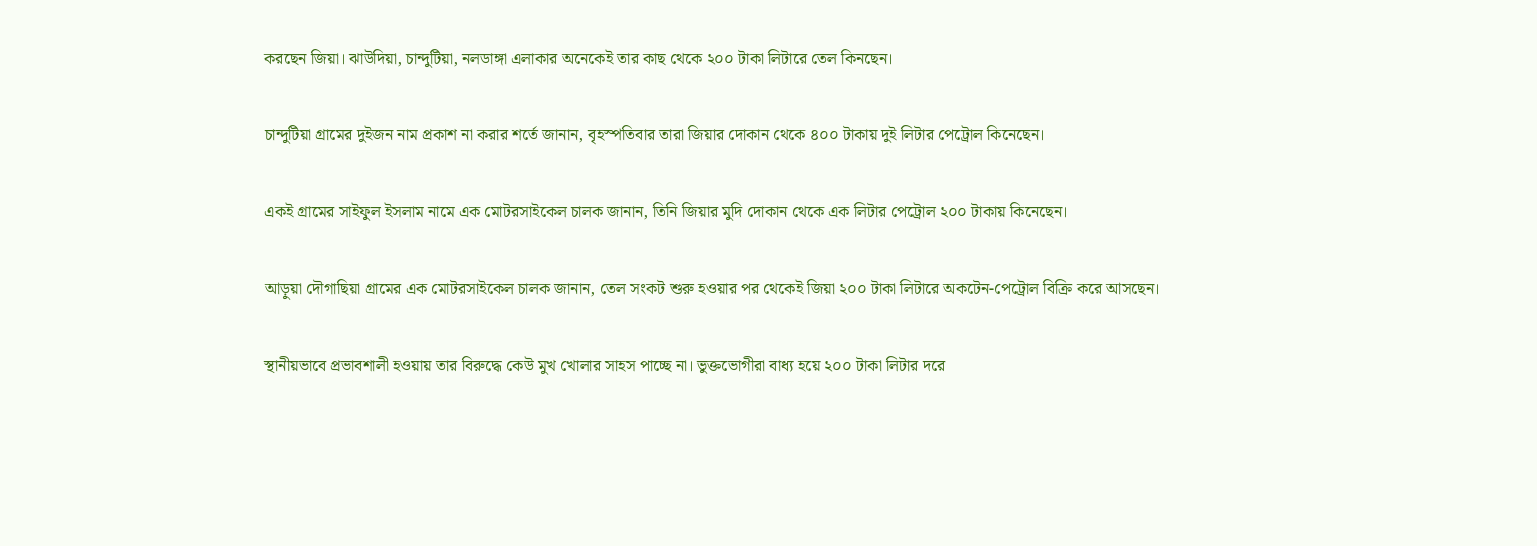করছেন জিয়া। ঝাউদিয়া, চান্দুটিয়া, নলডাঙ্গা এলাকার অনেকেই তার কাছ থেকে ২০০ টাকা লিটারে তেল কিনছেন।

চান্দুটিয়া গ্রামের দুইজন নাম প্রকাশ না করার শর্তে জানান, বৃহস্পতিবার তারা জিয়ার দোকান থেকে ৪০০ টাকায় দুই লিটার পেট্রোল কিনেছেন।

একই গ্রামের সাইফুল ইসলাম নামে এক মোটরসাইকেল চালক জানান, তিনি জিয়ার মুদি দোকান থেকে এক লিটার পেট্রোল ২০০ টাকায় কিনেছেন।

আড়ুয়া দৌগাছিয়া গ্রামের এক মোটরসাইকেল চালক জানান, তেল সংকট শুরু হওয়ার পর থেকেই জিয়া ২০০ টাকা লিটারে অকটেন-পেট্রোল বিক্রি করে আসছেন।

স্থানীয়ভাবে প্রভাবশালী হওয়ায় তার বিরুদ্ধে কেউ মুখ খোলার সাহস পাচ্ছে না। ভুক্তভোগীরা বাধ্য হয়ে ২০০ টাকা লিটার দরে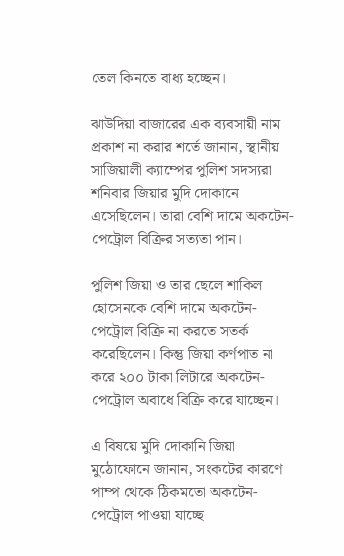তেল কিনতে বাধ্য হচ্ছেন।

ঝাউদিয়া বাজারের এক ব্যবসায়ী নাম প্রকাশ না করার শর্তে জানান, স্থানীয় সাজিয়ালী ক্যাম্পের পুলিশ সদস্যরা শনিবার জিয়ার মুদি দোকানে এসেছিলেন। তারা বেশি দামে অকটেন-পেট্রোল বিক্রির সত্যতা পান।

পুলিশ জিয়া ও তার ছেলে শাকিল হোসেনকে বেশি দামে অকটেন-পেট্রোল বিক্রি না করতে সতর্ক করেছিলেন। কিন্তু জিয়া কর্ণপাত না করে ২০০ টাকা লিটারে অকটেন-পেট্রোল অবাধে বিক্রি করে যাচ্ছেন।

এ বিষয়ে মুদি দোকানি জিয়া মুঠোফোনে জানান, সংকটের কারণে পাম্প থেকে ঠিকমতো অকটেন-পেট্রোল পাওয়া যাচ্ছে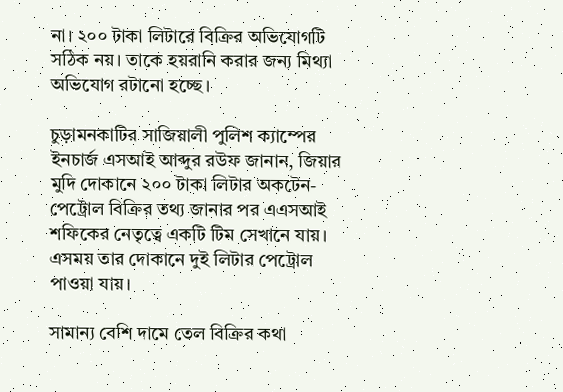না। ২০০ টাকা লিটারে বিক্রির অভিযোগটি সঠিক নয়। তাকে হয়রানি করার জন্য মিথ্যা অভিযোগ রটানো হচ্ছে।

চুড়ামনকাটির সাজিয়ালী পুলিশ ক্যাম্পের ইনচার্জ এসআই আব্দুর রউফ জানান, জিয়ার মুদি দোকানে ২০০ টাকা লিটার অকটেন-পেট্রোল বিক্রির তথ্য জানার পর এএসআই শফিকের নেতৃত্বে একটি টিম সেখানে যায়। এসময় তার দোকানে দুই লিটার পেট্রোল পাওয়া যায়।

সামান্য বেশি দামে তেল বিক্রির কথা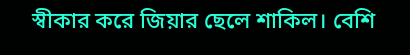স্বীকার করে জিয়ার ছেলে শাকিল। বেশি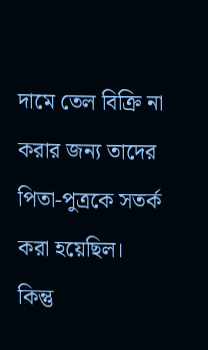দামে তেল বিক্রি না করার জন্য তাদের পিতা-পুত্রকে সতর্ক করা হয়েছিল। কিন্তু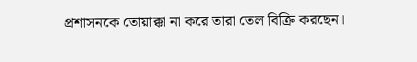প্রশাসনকে তোয়াক্কা না করে তারা তেল বিক্রি করছেন।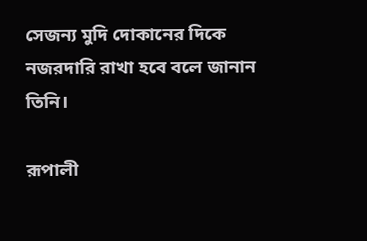সেজন্য মুদি দোকানের দিকে নজরদারি রাখা হবে বলে জানান তিনি।

রূপালী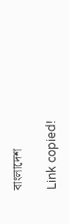বাংলাদেশ

Link copied!